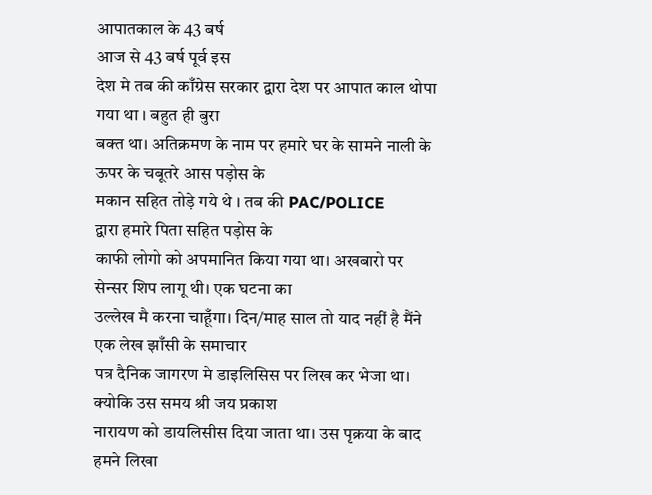आपातकाल के 43 बर्ष
आज से 43 बर्ष पूर्व इस
देश मे तब की काँग्रेस सरकार द्वारा देश पर आपात काल थोपा गया था । बहुत ही बुरा
बक्त था। अतिक्रमण के नाम पर हमारे घर के सामने नाली के ऊपर के चबूतरे आस पड़ोस के
मकान सहित तोड़े गये थे । तब की PAC/POLICE
द्वारा हमारे पिता सहित पड़ोस के
काफी लोगो को अपमानित किया गया था। अखबारो पर सेन्सर शिप लागू थी। एक घटना का
उल्लेख मै करना चाहूँगा। दिन/माह साल तो याद नहीं है मैंने एक लेख झाँसी के समाचार
पत्र दैनिक जागरण मे डाइलिसिस पर लिख कर भेजा था। क्योकि उस समय श्री जय प्रकाश
नारायण को डायलिसीस दिया जाता था। उस पृक्रया के बाद हमने लिखा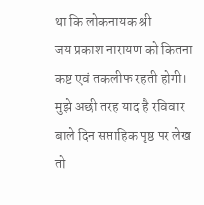था कि लोकनायक श्री
जय प्रकाश नारायण को कितना कष्ट एवं तकलीफ रहती होगी। मुझे अछी तरह याद है रविवार
बाले दिन सप्ताहिक पृष्ठ पर लेख तो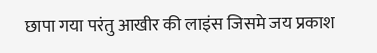छापा गया परंतु आखीर की लाइंस जिसमे जय प्रकाश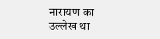नारायण का उल्लेख था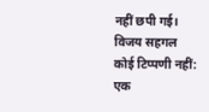नहीं छपी गई।
विजय सहगल
कोई टिप्पणी नहीं:
एक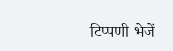टिप्पणी भेजें